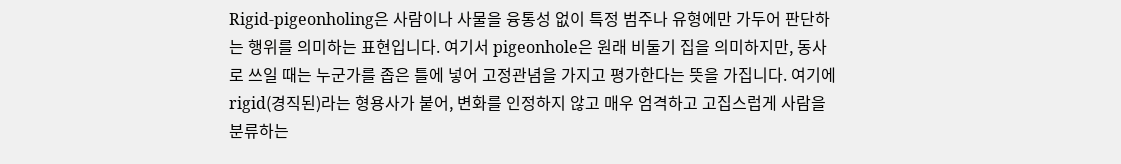Rigid-pigeonholing은 사람이나 사물을 융통성 없이 특정 범주나 유형에만 가두어 판단하는 행위를 의미하는 표현입니다. 여기서 pigeonhole은 원래 비둘기 집을 의미하지만, 동사로 쓰일 때는 누군가를 좁은 틀에 넣어 고정관념을 가지고 평가한다는 뜻을 가집니다. 여기에 rigid(경직된)라는 형용사가 붙어, 변화를 인정하지 않고 매우 엄격하고 고집스럽게 사람을 분류하는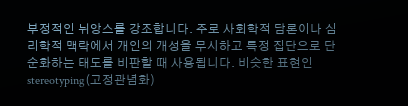부정적인 뉘앙스를 강조합니다. 주로 사회학적 담론이나 심리학적 맥락에서 개인의 개성을 무시하고 특정 집단으로 단순화하는 태도를 비판할 때 사용됩니다. 비슷한 표현인 stereotyping(고정관념화)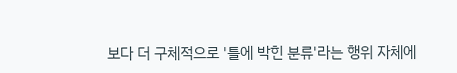보다 더 구체적으로 '틀에 박힌 분류'라는 행위 자체에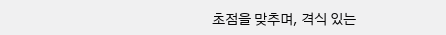초점을 맞추며, 격식 있는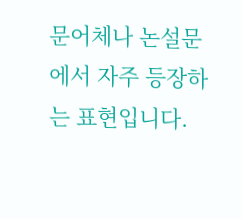문어체나 논설문에서 자주 등장하는 표현입니다.